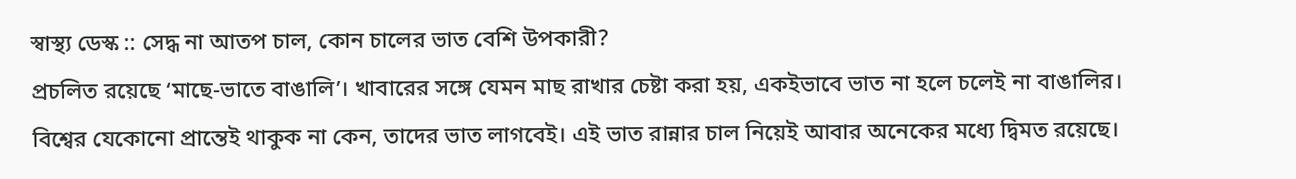স্বাস্থ্য ডেস্ক :: সেদ্ধ না আতপ চাল, কোন চালের ভাত বেশি উপকারী?
প্রচলিত রয়েছে ‘মাছে-ভাতে বাঙালি’। খাবারের সঙ্গে যেমন মাছ রাখার চেষ্টা করা হয়, একইভাবে ভাত না হলে চলেই না বাঙালির। বিশ্বের যেকোনো প্রান্তেই থাকুক না কেন, তাদের ভাত লাগবেই। এই ভাত রান্নার চাল নিয়েই আবার অনেকের মধ্যে দ্বিমত রয়েছে।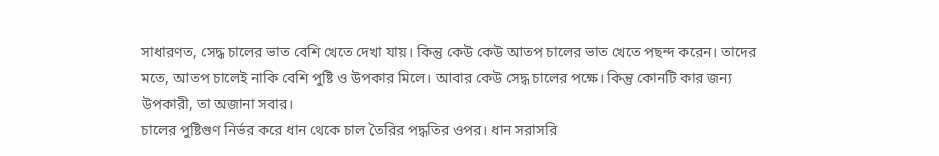সাধারণত, সেদ্ধ চালের ভাত বেশি খেতে দেখা যায়। কিন্তু কেউ কেউ আতপ চালের ভাত খেতে পছন্দ করেন। তাদের মতে, আতপ চালেই নাকি বেশি পুষ্টি ও উপকার মিলে। আবার কেউ সেদ্ধ চালের পক্ষে। কিন্তু কোনটি কার জন্য উপকারী, তা অজানা সবার।
চালের পুষ্টিগুণ নির্ভর করে ধান থেকে চাল তৈরির পদ্ধতির ওপর। ধান সরাসরি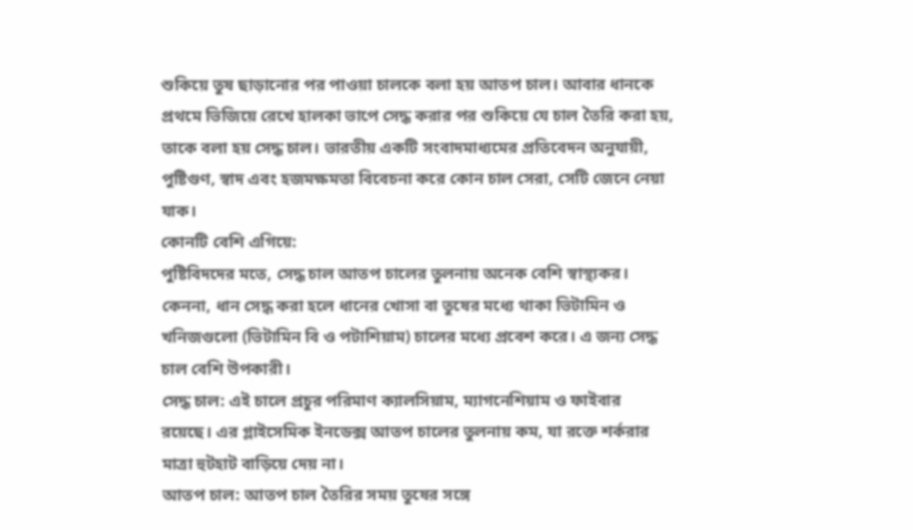শুকিয়ে তুষ ছাড়ানোর পর পাওয়া চালকে বলা হয় আতপ চাল। আবার ধানকে প্রথমে ভিজিয়ে রেখে হালকা ভাপে সেদ্ধ করার পর শুকিয়ে যে চাল তৈরি করা হয়, তাকে বলা হয় সেদ্ধ চাল। ভারতীয় একটি সংবাদমাধ্যমের প্রতিবেদন অনুযায়ী, পুষ্টিগুণ, স্বাদ এবং হজমক্ষমতা বিবেচনা করে কোন চাল সেরা, সেটি জেনে নেয়া যাক।
কোনটি বেশি এগিয়ে:
পুষ্টিবিদদের মতে, সেদ্ধ চাল আতপ চালের তুলনায় অনেক বেশি স্বাস্থ্যকর। কেননা, ধান সেদ্ধ করা হলে ধানের খোসা বা তুষের মধ্যে থাকা ভিটামিন ও খনিজগুলো (ভিটামিন বি ও পটাশিয়াম) চালের মধ্যে প্রবেশ করে। এ জন্য সেদ্ধ চাল বেশি উপকারী।
সেদ্ধ চাল: এই চালে প্রচুর পরিমাণ ক্যালসিয়াম, ম্যাগনেশিয়াম ও ফাইবার রয়েছে। এর গ্লাইসেমিক ইনডেক্স আতপ চালের তুলনায় কম, যা রক্তে শর্করার মাত্রা হুটহাট বাড়িয়ে দেয় না।
আতপ চাল: আতপ চাল তৈরির সময় তুষের সঙ্গে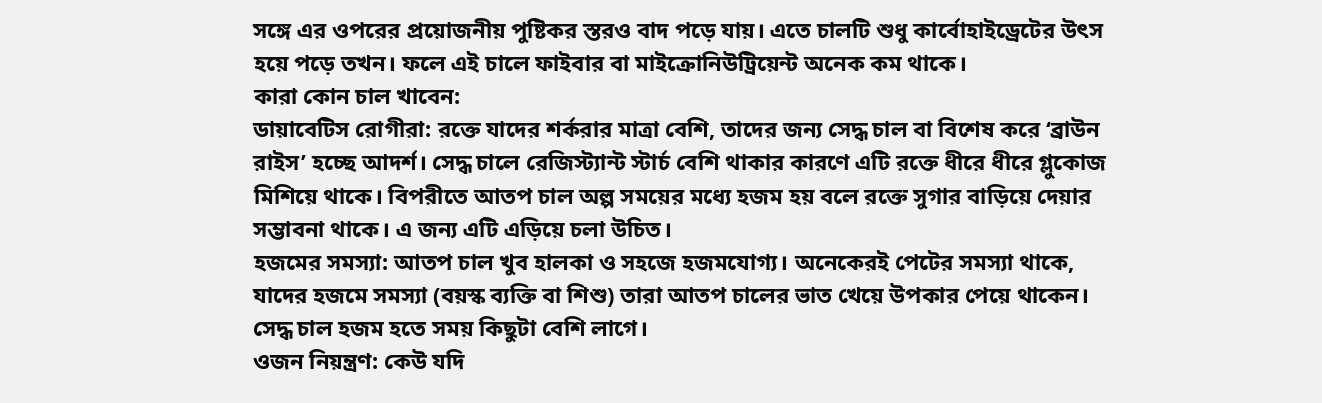সঙ্গে এর ওপরের প্রয়োজনীয় পুষ্টিকর স্তরও বাদ পড়ে যায়। এতে চালটি শুধু কার্বোহাইড্রেটের উৎস হয়ে পড়ে তখন। ফলে এই চালে ফাইবার বা মাইক্রোনিউট্রিয়েন্ট অনেক কম থাকে।
কারা কোন চাল খাবেন:
ডায়াবেটিস রোগীরা: রক্তে যাদের শর্করার মাত্রা বেশি, তাদের জন্য সেদ্ধ চাল বা বিশেষ করে ‘ব্রাউন রাইস’ হচ্ছে আদর্শ। সেদ্ধ চালে রেজিস্ট্যান্ট স্টার্চ বেশি থাকার কারণে এটি রক্তে ধীরে ধীরে গ্লুকোজ মিশিয়ে থাকে। বিপরীতে আতপ চাল অল্প সময়ের মধ্যে হজম হয় বলে রক্তে সুগার বাড়িয়ে দেয়ার সম্ভাবনা থাকে। এ জন্য এটি এড়িয়ে চলা উচিত।
হজমের সমস্যা: আতপ চাল খুব হালকা ও সহজে হজমযোগ্য। অনেকেরই পেটের সমস্যা থাকে, যাদের হজমে সমস্যা (বয়স্ক ব্যক্তি বা শিশু) তারা আতপ চালের ভাত খেয়ে উপকার পেয়ে থাকেন। সেদ্ধ চাল হজম হতে সময় কিছুটা বেশি লাগে।
ওজন নিয়ন্ত্রণ: কেউ যদি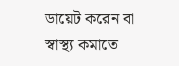ডায়েট করেন বা স্বাস্থ্য কমাতে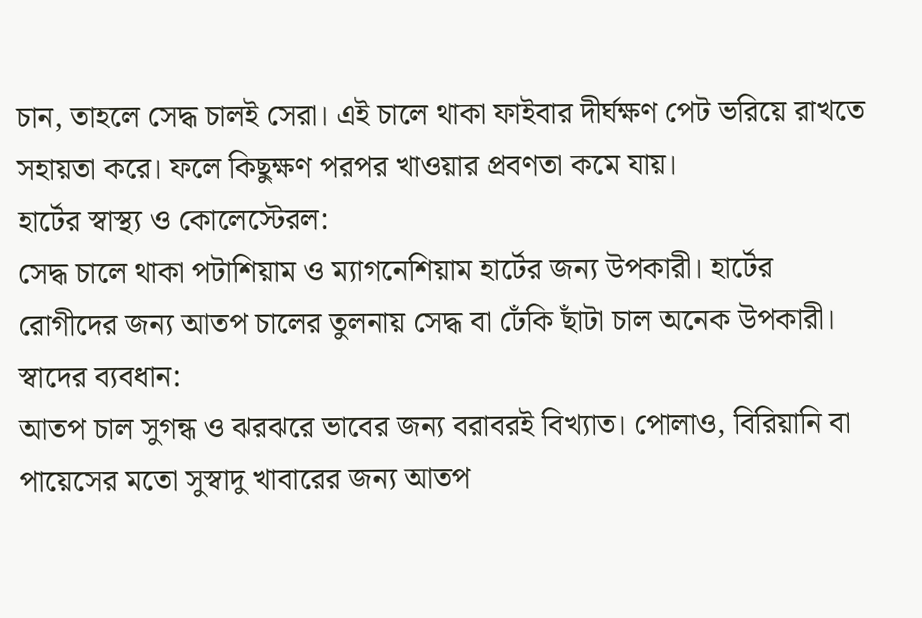চান, তাহলে সেদ্ধ চালই সেরা। এই চালে থাকা ফাইবার দীর্ঘক্ষণ পেট ভরিয়ে রাখতে সহায়তা করে। ফলে কিছুক্ষণ পরপর খাওয়ার প্রবণতা কমে যায়।
হার্টের স্বাস্থ্য ও কোলেস্টেরল:
সেদ্ধ চালে থাকা পটাশিয়াম ও ম্যাগনেশিয়াম হার্টের জন্য উপকারী। হার্টের রোগীদের জন্য আতপ চালের তুলনায় সেদ্ধ বা ঢেঁকি ছাঁটা চাল অনেক উপকারী।
স্বাদের ব্যবধান:
আতপ চাল সুগন্ধ ও ঝরঝরে ভাবের জন্য বরাবরই বিখ্যাত। পোলাও, বিরিয়ানি বা পায়েসের মতো সুস্বাদু খাবারের জন্য আতপ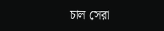চাল সেরা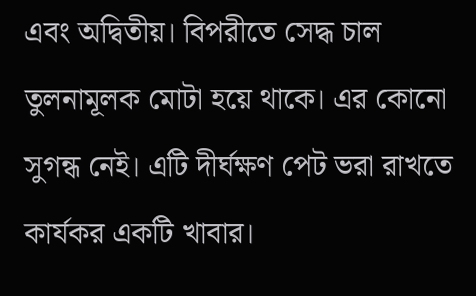এবং অদ্বিতীয়। বিপরীতে সেদ্ধ চাল তুলনামূলক মোটা হয়ে থাকে। এর কোনো সুগন্ধ নেই। এটি দীর্ঘক্ষণ পেট ভরা রাখতে কার্যকর একটি খাবার।